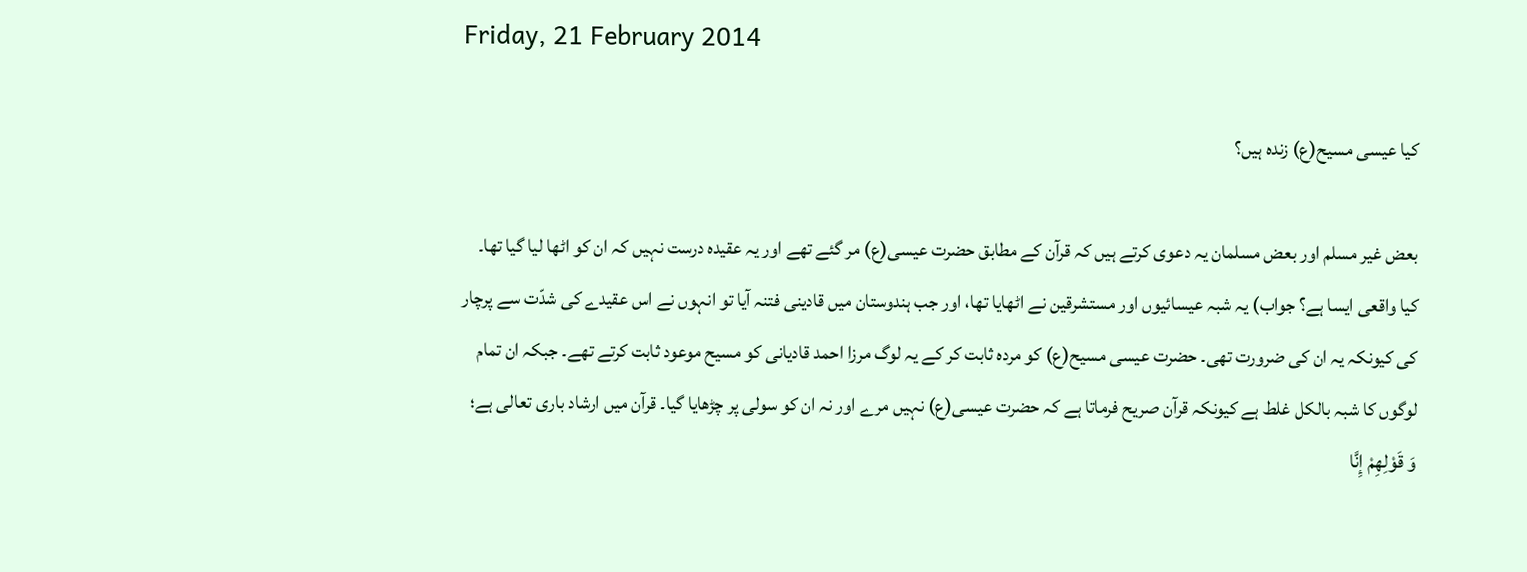Friday, 21 February 2014

کیا عیسی مسیح(ع) زندہ ہیں؟

بعض غیر مسلم اور بعض مسلمان یہ دعوی کرتے ہیں کہ قرآن کے مطابق حضرت عیسی(ع) مر گئے تھے اور یہ عقیدہ درست نہیں کہ ان کو اٹھا لیا گیا تھا۔ کیا واقعی ایسا ہے؟ جواب) یہ شبہ عیسائیوں اور مستشرقین نے اٹھایا تھا، اور جب ہندوستان میں قادینی فتنہ آیا تو انہوں نے اس عقیدے کی شدّت سے پرچار کی کیونکہ یہ ان کی ضرورت تھی۔ حضرت عیسی مسیح(ع) کو مردہ ثابت کر کے یہ لوگ مرزا احمد قادیانی کو مسیح موعود ثابت کرتے تھے۔ جبکہ ان تمام لوگوں کا شبہ بالکل غلط ہے کیونکہ قرآن صریح فرماتا ہے کہ حضرت عیسی(ع) نہیں مرے اور نہ ان کو سولی پر چڑھایا گيا۔ قرآن میں ارشاد باری تعالی ہے؛ وَ قَوْلِهِمْ إِنَّا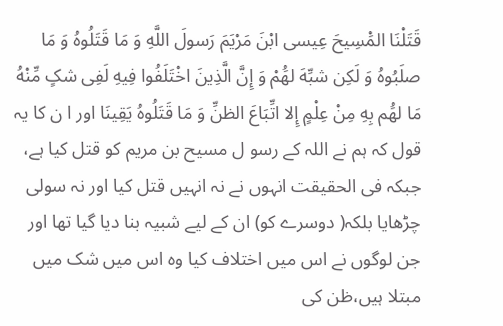قَتَلْنَا المَْسِیحَ عِیسى ابْنَ مَرْیَمَ رَسولَ اللَّهِ وَ مَا قَتَلُوهُ وَ مَا صلَبُوهُ وَ لَکِن شبِّهَ لهَُمْ وَ إِنَّ الَّذِینَ اخْتَلَفُوا فِیهِ لَفِى شکٍ مِّنْهُ مَا لهَُم بِهِ مِنْ عِلْمٍ إِلا اتِّبَاعَ الظنِّ وَ مَا قَتَلُوهُ یَقِینَا اور ا ن کا یہ قول کہ ہم نے اللہ کے رسو ل مسیح بن مریم کو قتل کیا ہے، جبکہ فی الحقیقت انہوں نے نہ انہیں قتل کیا اور نہ سولی چڑھایا بلکہ( دوسرے کو) ان کے لیے شبیہ بنا دیا گیا تھا اور جن لوگوں نے اس میں اختلاف کیا وہ اس میں شک میں مبتلا ہیں،ظن کی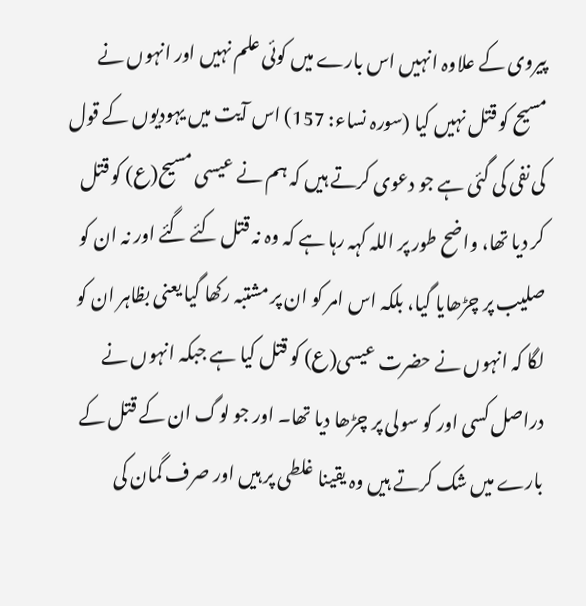پیروی کے علاوہ انہیں اس بارے میں کوئی علم نہیں اور انہوں نے مسیح کو قتل نہیں کیا (سورہ نساء: 157) اس آیت میں یہودیوں کے قول کی نفی کی گئی ہے جو دعوی کرتے ہیں کہ ہم نے عیسی مسیح(ع) کو قتل کر دیا تھا، واضح طور پر اللہ کہہ رہا ہے کہ وہ نہ قتل کئے گئے اور نہ ان کو صلیب پر چڑھایا گیا، بلکہ اس امر کو ان پر مشتبہ رکھا گیا یعنی بظاہر ان کو لگا کہ انہوں نے حضرت عیسی(ع) کو قتل کیا ہے جبکہ انہوں نے دراصل کسی اور کو سولی پر چڑھا دیا تھا۔ اور جو لوگ ان کے قتل کے بارے میں شک کرتے ہیں وہ یقینا غلطی پر ہیں اور صرف گمان کی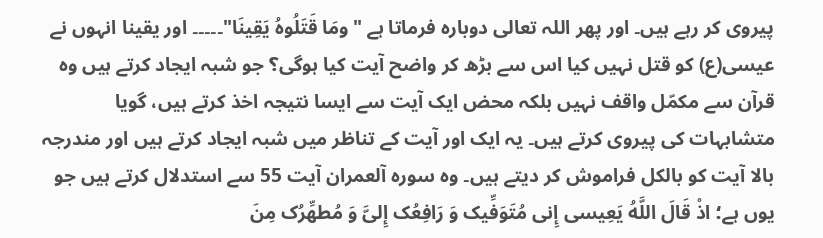پیروی کر رہے ہیں۔ اور پھر اللہ تعالی دوبارہ فرماتا ہے "ومَا قَتَلُوهُ یَقِینَا"۔۔۔۔۔ اور یقینا انہوں نے عیسی(ع) کو قتل نہیں کیا اس سے بڑھ کر واضح آیت کیا ہوگی؟ جو شبہ ایجاد کرتے ہیں وہ قرآن سے مکمّل واقف نہیں بلکہ محض ایک آیت سے ایسا نتیجہ اخذ کرتے ہیں، گویا متشابہات کی پیروی کرتے ہیں۔ یہ ایک اور آيت کے تناظر میں شبہ ایجاد کرتے ہیں اور مندرجہ بالا آیت کو بالکل فراموش کر دیتے ہیں۔ وہ سورہ آلعمران آیت 55 سے استدلال کرتے ہیں جو یوں ہے؛ اذْ قَالَ اللَّهُ یَعِیسى إِنى مُتَوَفِّیک وَ رَافِعُک إِلىَّ وَ مُطهِّرُک مِنَ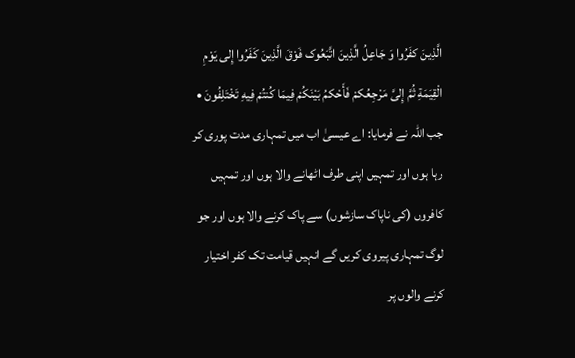الَّذِینَ کفَرُوا وَ جَاعِلُ الَّذِینَ اتَّبَعُوک فَوْقَ الَّذِینَ کَفَرُوا إِلى یَوْمِ الْقِیَمَةِ ثُمَّ إِلىَّ مَرْجِعُکمْ فَأَحْکمُ بَیْنَکُمْ فِیمَا کُنتُمْ فِیهِ تَخْتَلِفُونَ • جب اللہ نے فرمایا: اے عیسیٰ اب میں تمہاری مدت پوری کر رہا ہوں اور تمہیں اپنی طرف اٹھانے والا ہوں اور تمہیں کافروں (کی ناپاک سازشوں) سے پاک کرنے والا ہوں اور جو لوگ تمہاری پیروی کریں گے انہیں قیامت تک کفر اختیار کرنے والوں پر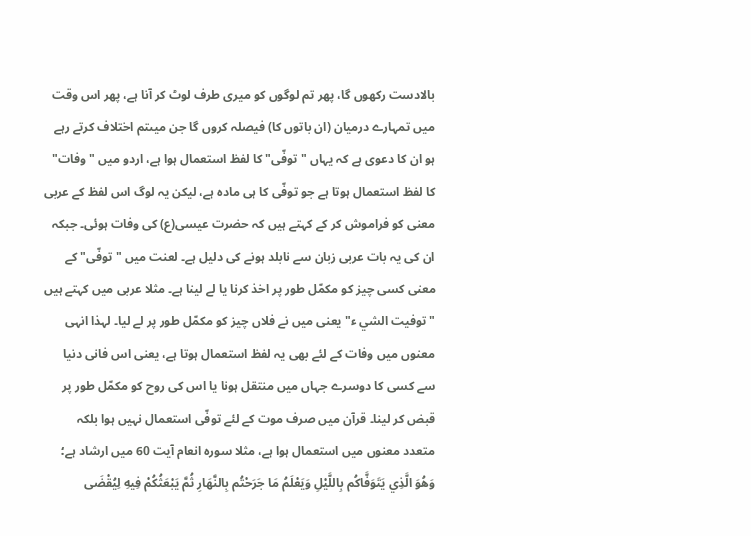بالادست رکھوں گا، پھر تم لوگوں کو میری طرف لوٹ کر آنا ہے، پھر اس وقت میں تمہارے درمیان (ان باتوں کا) فیصلہ کروں گا جن میںتم اختلاف کرتے رہے ہو ان کا دعوی ہے کہ یہاں "توفّی" کا لفظ استعمال ہوا ہے، اردو میں "وفات" کا لفظ استعمال ہوتا ہے جو توفّی کا ہی مادہ ہے، لیکن یہ لوگ اس لفظ کے عربی معنی کو فراموش کر کے کہتے ہیں کہ حضرت عیسی(ع) کی وفات ہوئی۔ جبکہ ان کی یہ بات عربی زبان سے نابلد ہونے کی دلیل ہے۔ لعنت میں "توفّی" کے معنی کسی چیز کو مکمّل طور پر اخذ کرنا یا لے لینا ہے۔ مثلا عربی میں کہتے ہیں "توفیت الشي ء" یعنی میں نے فلاں چیز کو مکمّل طور پر لے لیا۔ لہذا انہی معنوں میں وفات کے لئے بھی یہ لفظ استعمال ہوتا ہے، یعنی اس فانی دنیا سے کسی کا دوسرے جہاں میں منتقل ہونا یا اس کی روح کو مکمّل طور پر قبض کر لینا۔ قرآن میں صرف موت کے لئے توفّی استعمال نہیں ہوا بلکہ متعدد معنوں میں استعمال ہوا ہے، مثلا سورہ انعام آیت 60 میں ارشاد ہے؛ وَهُوَ الَّذِي يَتَوَفَّاكُم بِاللَّيْلِ وَيَعْلَمُ مَا جَرَحْتُم بِالنَّهَارِ ثُمَّ يَبْعَثُكُمْ فِيهِ لِيُقْضَى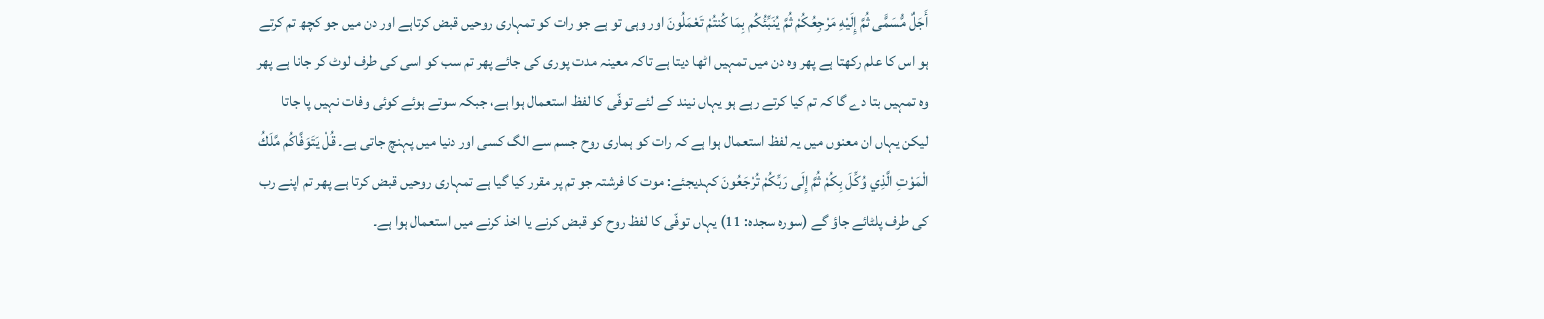أَجَلٌ مُّسَمًّى ثُمَّ إِلَيْهِ مَرْجِعُكُمْ ثُمَّ يُنَبِّئُكُم بِمَا كُنتُمْ تَعْمَلُونَ اور وہی تو ہے جو رات کو تمہاری روحیں قبض کرتاہے اور دن میں جو کچھ تم کرتے ہو اس کا علم رکھتا ہے پھر وہ دن میں تمہیں اٹھا دیتا ہے تاکہ معینہ مدت پوری کی جائے پھر تم سب کو اسی کی طرف لوٹ کر جانا ہے پھر وہ تمہیں بتا دے گا کہ تم کیا کرتے رہے ہو یہاں نیند کے لئے توفّی کا لفظ استعمال ہوا ہے، جبکہ سوتے ہوئے کوئی وفات نہیں پا جاتا لیکن یہاں ان معنوں میں یہ لفظ استعمال ہوا ہے کہ رات کو ہماری روح جسم سے الگ کسی اور دنیا میں پہنچ جاتی ہے۔ قُلْ يَتَوَفَّاكُم مَّلَكُ الْمَوْتِ الَّذِي وُكِّلَ بِكُمْ ثُمَّ إِلَى رَبِّكُمْ تُرْجَعُونَ کہدیجئے: موت کا فرشتہ جو تم پر مقرر کیا گیا ہے تمہاری روحیں قبض کرتا ہے پھر تم اپنے رب کی طرف پلٹائے جاؤ گے (سورہ سجدہ: 11) یہاں توفّی کا لفظ روح کو قبض کرنے یا اخذ کرنے میں استعمال ہوا ہے۔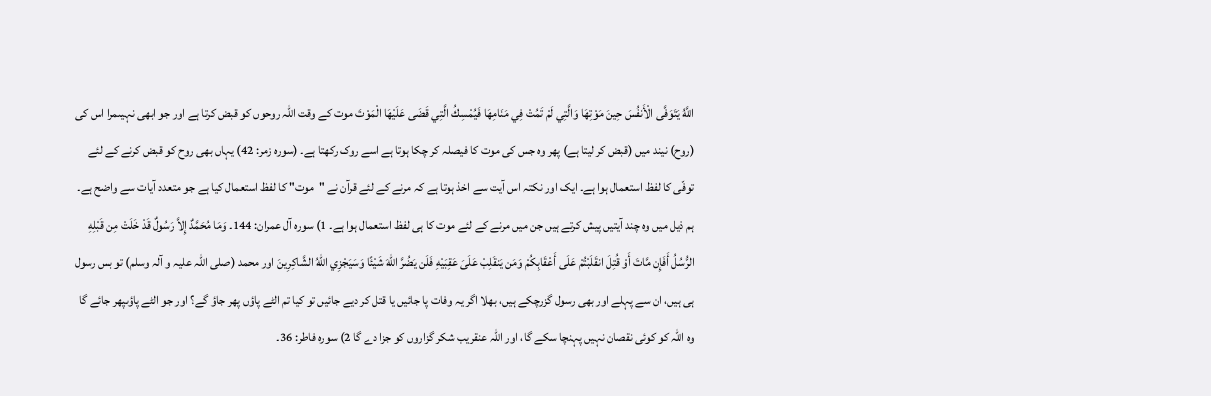اللَّهُ يَتَوَفَّى الْأَنفُسَ حِينَ مَوْتِهَا وَالَّتِي لَمْ تَمُتْ فِي مَنَامِهَا فَيُمْسِكُ الَّتِي قَضَى عَلَيْهَا الْمَوْتَ موت کے وقت اللہ روحوں کو قبض کرتا ہے اور جو ابھی نہیںمرا اس کی (روح) نیند میں (قبض کر لیتا ہے) پھر وہ جس کی موت کا فیصلہ کر چکا ہوتا ہے اسے روک رکھتا ہے۔ (سورہ زمر: 42) یہاں بھی روح کو قبض کرنے کے لئے توفّی کا لفظ استعمال ہوا ہے۔ ایک اور نکتہ اس آیت سے اخذ ہوتا ہے کہ مرنے کے لئے قرآن نے "موت" کا لفظ استعمال کیا ہے جو متعدد آیات سے واضح ہے۔ ہم ذیل میں وہ چند آیتیں پیش کرتے ہیں جن میں مرنے کے لئے موت کا ہی لفظ استعمال ہوا ہے۔ 1) سورہ آل عمران: 144۔ وَمَا مُحَمَّدٌ إِلاَّ رَسُولٌ قَدْ خَلَتْ مِن قَبْلِهِ الرُّسُلُ أَفَإِن مَّاتَ أَوْ قُتِلَ انقَلَبْتُمْ عَلَى أَعْقَابِكُمْ وَمَن يَنقَلِبْ عَلَىَ عَقِبَيْهِ فَلَن يَضُرَّ اللّهَ شَيْئًا وَسَيَجْزِي اللّهُ الشَّاكِرِينَ اور محمد (صلی اللہ علیہ و آلہ وسلم) تو بس رسول ہی ہیں، ان سے پہلے اور بھی رسول گزرچکے ہیں، بھلا اگر یہ وفات پا جائیں یا قتل کر دیے جائیں تو کیا تم الٹے پاؤں پھر جاؤ گے؟ اور جو الٹے پاؤںپھر جائے گا وہ اللہ کو کوئی نقصان نہیں پہنچا سکے گا، اور اللہ عنقریب شکر گزاروں کو جزا دے گا 2) سورہ فاطر: 36۔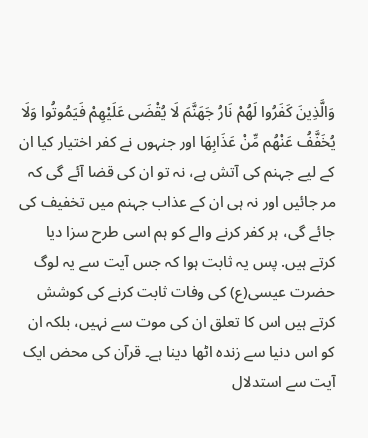وَالَّذِينَ كَفَرُوا لَهُمْ نَارُ جَهَنَّمَ لَا يُقْضَى عَلَيْهِمْ فَيَمُوتُوا وَلَا يُخَفَّفُ عَنْهُم مِّنْ عَذَابِهَا اور جنہوں نے کفر اختیار کیا ان کے لیے جہنم کی آتش ہے، نہ تو ان کی قضا آئے گی کہ مر جائیں اور نہ ہی ان کے عذاب جہنم میں تخفیف کی جائے گی، ہر کفر کرنے والے کو ہم اسی طرح سزا دیا کرتے ہیں. پس یہ ثابت ہوا کہ جس آیت سے یہ لوگ حضرت عیسی(ع) کی وفات ثابت کرنے کی کوشش کرتے ہیں اس کا تعلق ان کی موت سے نہیں، بلکہ ان کو اس دنیا سے زندہ اٹھا دینا ہے۔ قرآن کی محض ایک آیت سے استدلال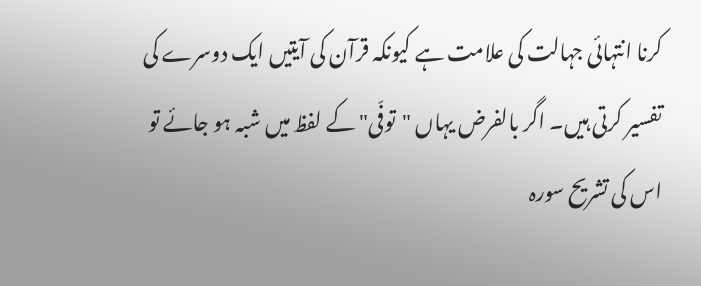کرنا انتہائی جہالت کی علامت ہے کیونکہ قرآن کی آیتیں ایک دوسرے کی تفسیر کرتی ہیں۔ اگر بالفرض یہاں "توفّی" کے لفظ میں شبہ ہو جائے تو اس کی تشریح سورہ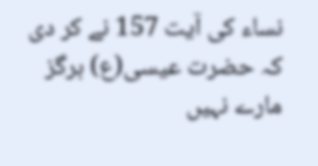نساء کی آیت 157 نے کر دی کہ حضرت عیسی(ع) ہرگز مارے نہیں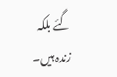گئے بلکہ زندہ ہیں۔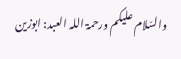والسّلام علیکم ورحمۃ اللہ العبد: ابوزین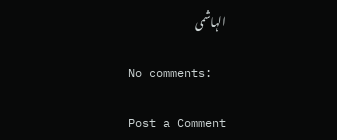الہاشمی

No comments:

Post a Comment